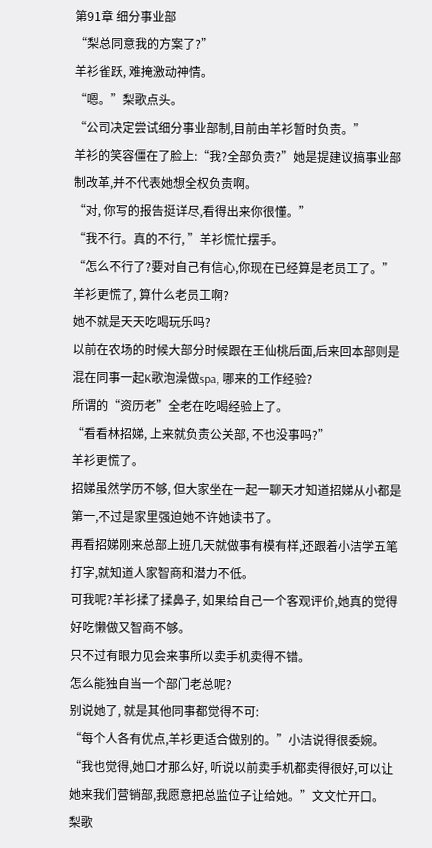第91章 细分事业部
“梨总同意我的方案了?”
羊衫雀跃, 难掩激动神情。
“嗯。”梨歌点头。
“公司决定尝试细分事业部制,目前由羊衫暂时负责。”
羊衫的笑容僵在了脸上:“我?全部负责?”她是提建议搞事业部制改革,并不代表她想全权负责啊。
“对, 你写的报告挺详尽,看得出来你很懂。”
“我不行。真的不行, ”羊衫慌忙摆手。
“怎么不行了?要对自己有信心,你现在已经算是老员工了。”
羊衫更慌了, 算什么老员工啊?
她不就是天天吃喝玩乐吗?
以前在农场的时候大部分时候跟在王仙桃后面,后来回本部则是混在同事一起K歌泡澡做spa, 哪来的工作经验?
所谓的“资历老”全老在吃喝经验上了。
“看看林招娣, 上来就负责公关部, 不也没事吗?”
羊衫更慌了。
招娣虽然学历不够, 但大家坐在一起一聊天才知道招娣从小都是第一,不过是家里强迫她不许她读书了。
再看招娣刚来总部上班几天就做事有模有样,还跟着小洁学五笔打字,就知道人家智商和潜力不低。
可我呢?羊衫揉了揉鼻子, 如果给自己一个客观评价,她真的觉得好吃懒做又智商不够。
只不过有眼力见会来事所以卖手机卖得不错。
怎么能独自当一个部门老总呢?
别说她了, 就是其他同事都觉得不可:
“每个人各有优点,羊衫更适合做别的。”小洁说得很委婉。
“我也觉得,她口才那么好, 听说以前卖手机都卖得很好,可以让她来我们营销部,我愿意把总监位子让给她。”文文忙开口。
梨歌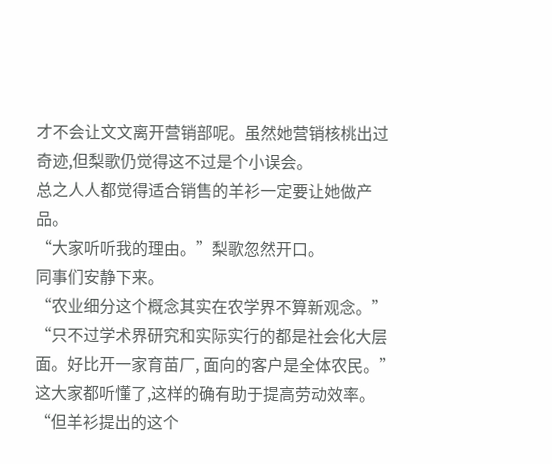才不会让文文离开营销部呢。虽然她营销核桃出过奇迹,但梨歌仍觉得这不过是个小误会。
总之人人都觉得适合销售的羊衫一定要让她做产品。
“大家听听我的理由。”梨歌忽然开口。
同事们安静下来。
“农业细分这个概念其实在农学界不算新观念。”
“只不过学术界研究和实际实行的都是社会化大层面。好比开一家育苗厂, 面向的客户是全体农民。”
这大家都听懂了,这样的确有助于提高劳动效率。
“但羊衫提出的这个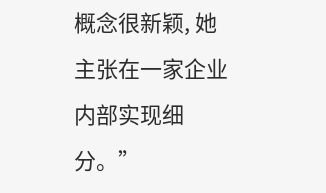概念很新颖, 她主张在一家企业内部实现细分。”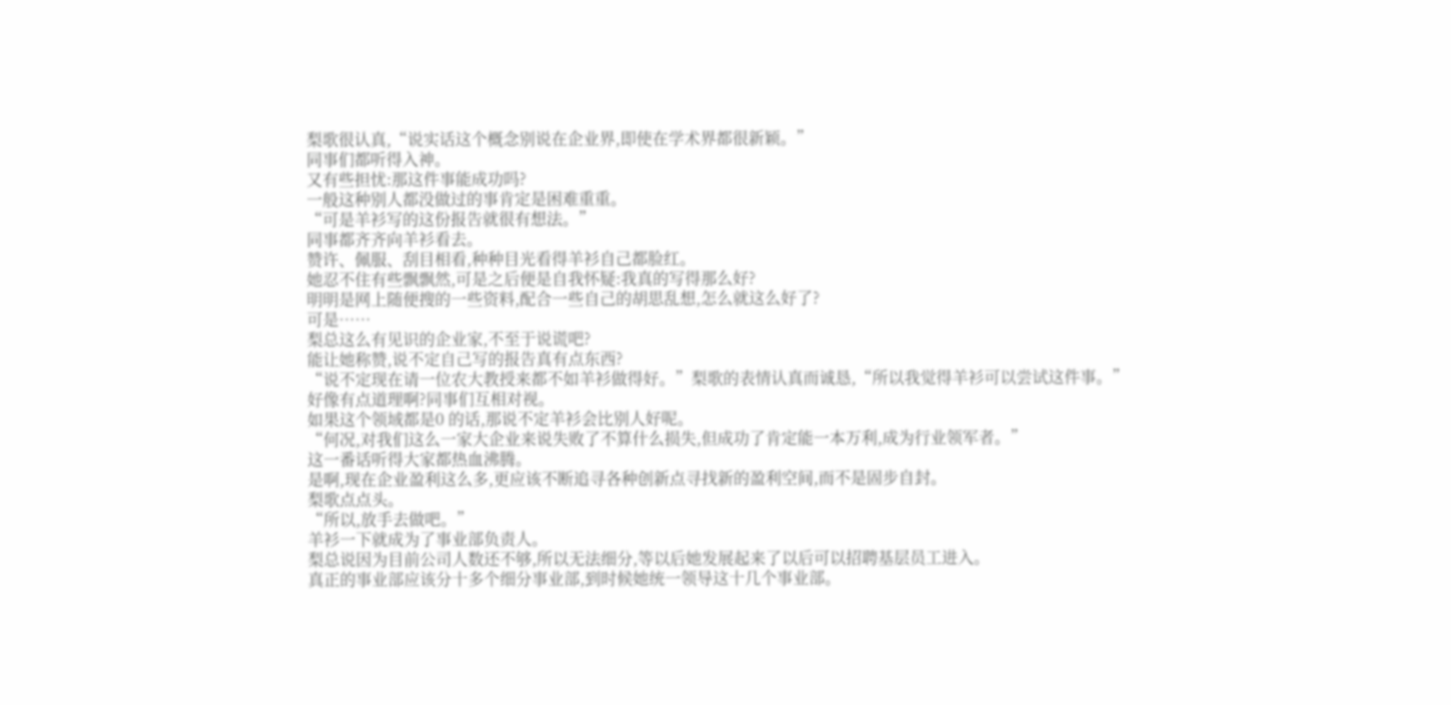梨歌很认真,“说实话这个概念别说在企业界,即使在学术界都很新颖。”
同事们都听得入神。
又有些担忧:那这件事能成功吗?
一般这种别人都没做过的事肯定是困难重重。
“可是羊衫写的这份报告就很有想法。”
同事都齐齐向羊衫看去。
赞许、佩服、刮目相看,种种目光看得羊衫自己都脸红。
她忍不住有些飘飘然,可是之后便是自我怀疑:我真的写得那么好?
明明是网上随便搜的一些资料,配合一些自己的胡思乱想,怎么就这么好了?
可是……
梨总这么有见识的企业家,不至于说谎吧?
能让她称赞,说不定自己写的报告真有点东西?
“说不定现在请一位农大教授来都不如羊衫做得好。”梨歌的表情认真而诚恳,“所以我觉得羊衫可以尝试这件事。”
好像有点道理啊?同事们互相对视。
如果这个领域都是0 的话,那说不定羊衫会比别人好呢。
“何况,对我们这么一家大企业来说失败了不算什么损失,但成功了肯定能一本万利,成为行业领军者。”
这一番话听得大家都热血沸腾。
是啊,现在企业盈利这么多,更应该不断追寻各种创新点寻找新的盈利空间,而不是固步自封。
梨歌点点头。
“所以,放手去做吧。”
羊衫一下就成为了事业部负责人。
梨总说因为目前公司人数还不够,所以无法细分,等以后她发展起来了以后可以招聘基层员工进入。
真正的事业部应该分十多个细分事业部,到时候她统一领导这十几个事业部。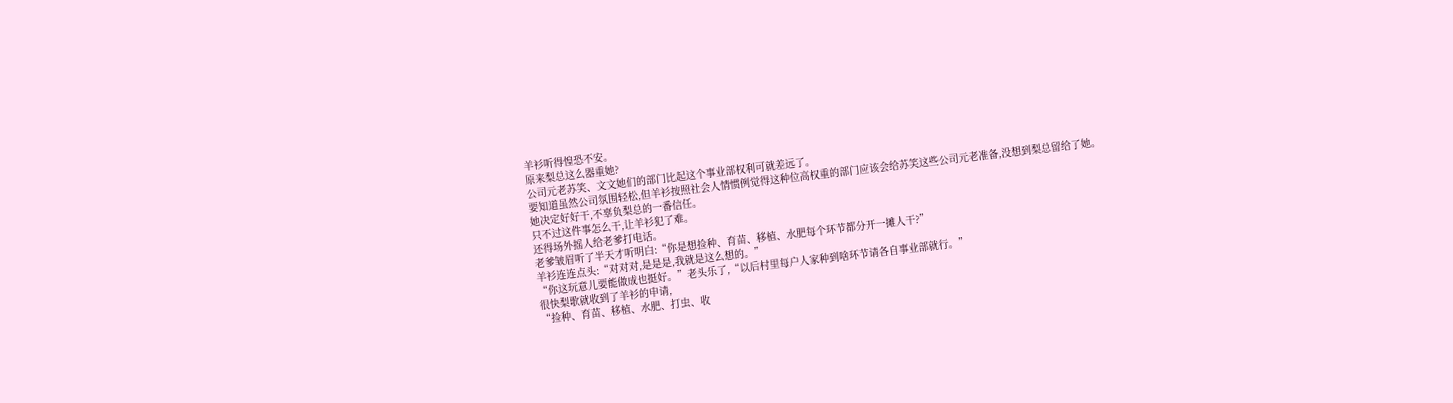羊衫听得惶恐不安。
原来梨总这么器重她?
公司元老苏笑、文文她们的部门比起这个事业部权利可就差远了。
要知道虽然公司氛围轻松,但羊衫按照社会人情惯例觉得这种位高权重的部门应该会给苏笑这些公司元老准备,没想到梨总留给了她。
她决定好好干,不辜负梨总的一番信任。
只不过这件事怎么干,让羊衫犯了难。
还得场外摇人给老爹打电话。
老爹皱眉听了半天才听明白:“你是想捡种、育苗、移植、水肥每个环节都分开一摊人干?”
羊衫连连点头:“对对对,是是是,我就是这么想的。”
“你这玩意儿要能做成也挺好。”老头乐了,“以后村里每户人家种到啥环节请各自事业部就行。”
很快梨歌就收到了羊衫的申请,
“捡种、育苗、移植、水肥、打虫、收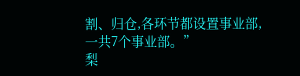割、归仓,各环节都设置事业部,一共7个事业部。”
梨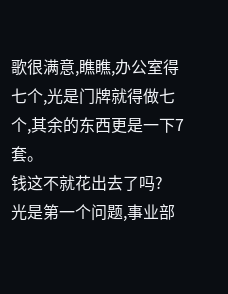歌很满意,瞧瞧,办公室得七个,光是门牌就得做七个,其余的东西更是一下7套。
钱这不就花出去了吗?
光是第一个问题,事业部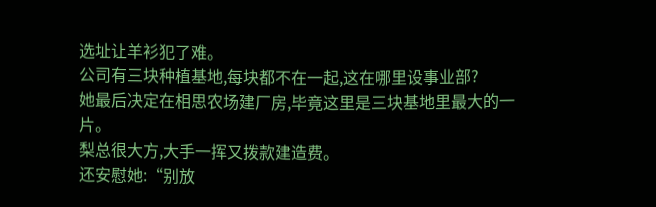选址让羊衫犯了难。
公司有三块种植基地,每块都不在一起,这在哪里设事业部?
她最后决定在相思农场建厂房,毕竟这里是三块基地里最大的一片。
梨总很大方,大手一挥又拨款建造费。
还安慰她:“别放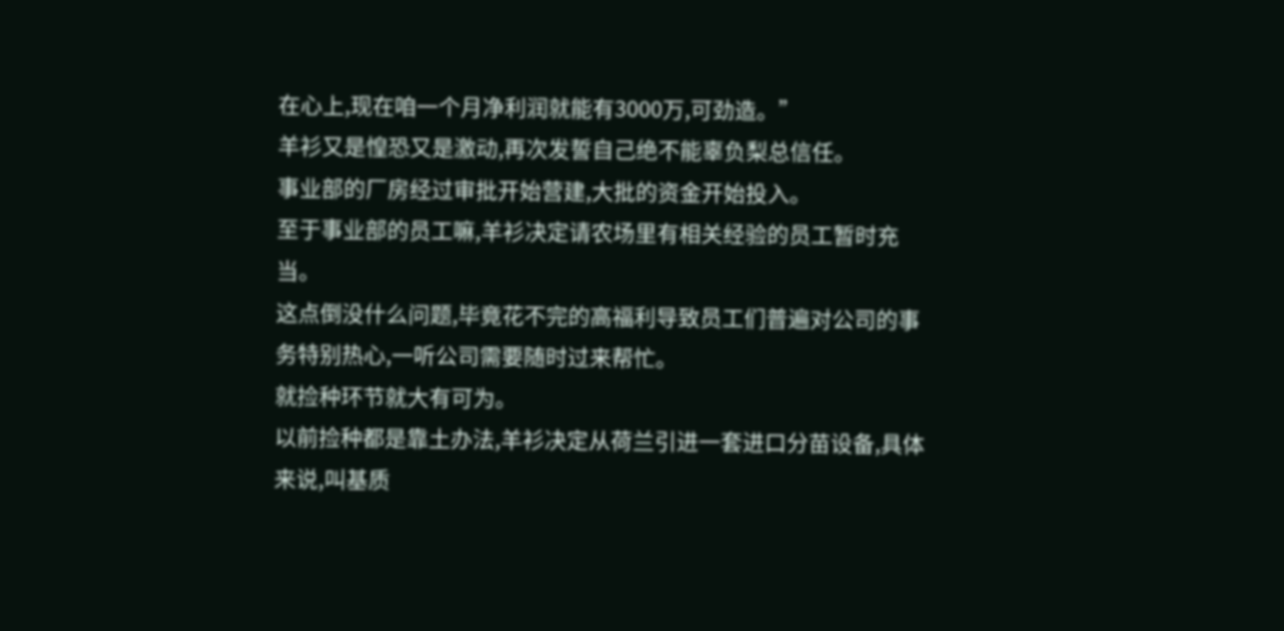在心上,现在咱一个月净利润就能有3000万,可劲造。”
羊衫又是惶恐又是激动,再次发誓自己绝不能辜负梨总信任。
事业部的厂房经过审批开始营建,大批的资金开始投入。
至于事业部的员工嘛,羊衫决定请农场里有相关经验的员工暂时充当。
这点倒没什么问题,毕竟花不完的高福利导致员工们普遍对公司的事务特别热心,一听公司需要随时过来帮忙。
就捡种环节就大有可为。
以前捡种都是靠土办法,羊衫决定从荷兰引进一套进口分苗设备,具体来说,叫基质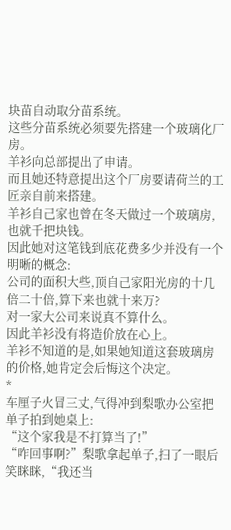块苗自动取分苗系统。
这些分苗系统必须要先搭建一个玻璃化厂房。
羊衫向总部提出了申请。
而且她还特意提出这个厂房要请荷兰的工匠亲自前来搭建。
羊衫自己家也曾在冬天做过一个玻璃房,也就千把块钱。
因此她对这笔钱到底花费多少并没有一个明晰的概念:
公司的面积大些,顶自己家阳光房的十几倍二十倍,算下来也就十来万?
对一家大公司来说真不算什么。
因此羊衫没有将造价放在心上。
羊衫不知道的是,如果她知道这套玻璃房的价格,她肯定会后悔这个决定。
*
车厘子火冒三丈,气得冲到梨歌办公室把单子拍到她桌上:
“这个家我是不打算当了!”
“咋回事啊?”梨歌拿起单子,扫了一眼后笑眯眯,“我还当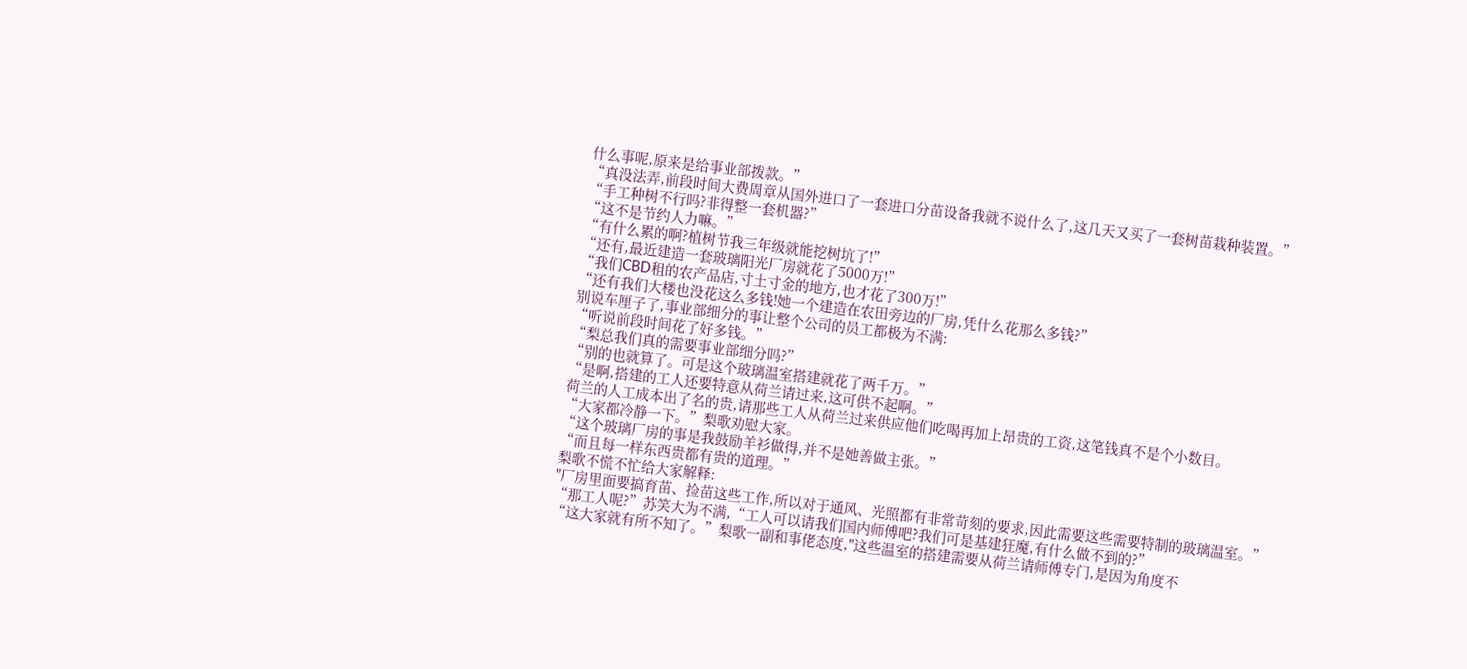什么事呢,原来是给事业部拨款。”
“真没法弄,前段时间大费周章从国外进口了一套进口分苗设备我就不说什么了,这几天又买了一套树苗栽种装置。”
“手工种树不行吗?非得整一套机器?”
“这不是节约人力嘛。”
“有什么累的啊?植树节我三年级就能挖树坑了!”
“还有,最近建造一套玻璃阳光厂房就花了5000万!”
“我们CBD租的农产品店,寸土寸金的地方,也才花了300万!”
“还有我们大楼也没花这么多钱!她一个建造在农田旁边的厂房,凭什么花那么多钱?”
别说车厘子了,事业部细分的事让整个公司的员工都极为不满:
“听说前段时间花了好多钱。”
“梨总我们真的需要事业部细分吗?”
“别的也就算了。可是这个玻璃温室搭建就花了两千万。”
“是啊,搭建的工人还要特意从荷兰请过来,这可供不起啊。”
荷兰的人工成本出了名的贵,请那些工人从荷兰过来供应他们吃喝再加上昂贵的工资,这笔钱真不是个小数目。
“大家都冷静一下。”梨歌劝慰大家。
“这个玻璃厂房的事是我鼓励羊衫做得,并不是她善做主张。”
“而且每一样东西贵都有贵的道理。”
梨歌不慌不忙给大家解释:
"厂房里面要搞育苗、捡苗这些工作,所以对于通风、光照都有非常苛刻的要求,因此需要这些需要特制的玻璃温室。”
“那工人呢?”苏笑大为不满,“工人可以请我们国内师傅吧?我们可是基建狂魔,有什么做不到的?”
“这大家就有所不知了。”梨歌一副和事佬态度,"这些温室的搭建需要从荷兰请师傅专门,是因为角度不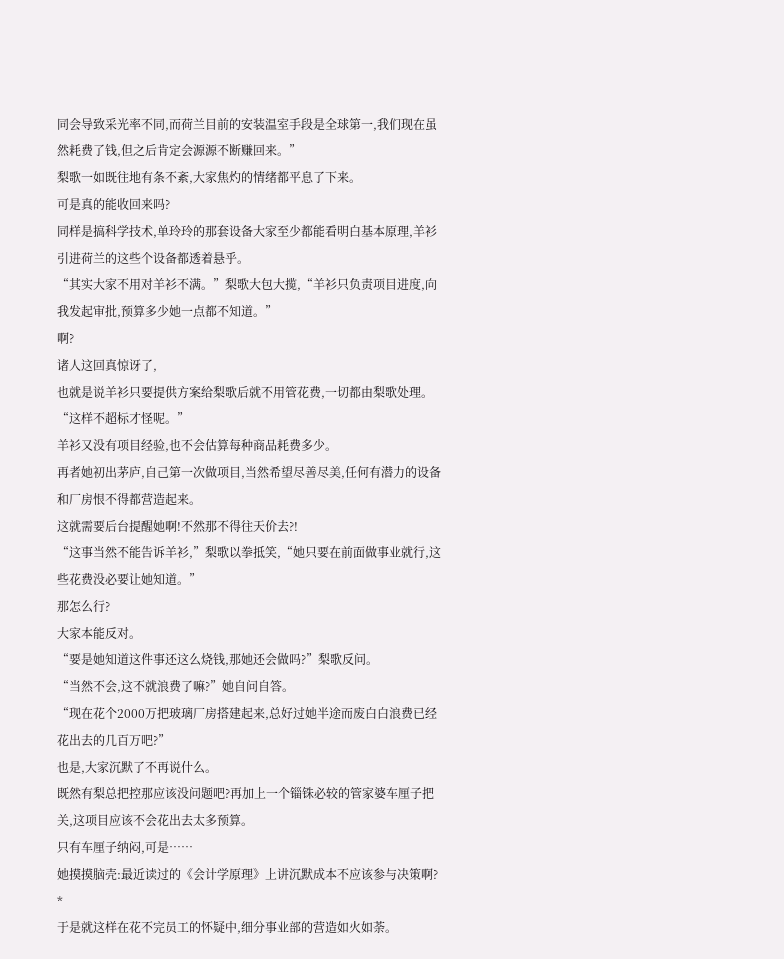同会导致采光率不同,而荷兰目前的安装温室手段是全球第一,我们现在虽然耗费了钱,但之后肯定会源源不断赚回来。”
梨歌一如既往地有条不紊,大家焦灼的情绪都平息了下来。
可是真的能收回来吗?
同样是搞科学技术,单玲玲的那套设备大家至少都能看明白基本原理,羊衫引进荷兰的这些个设备都透着悬乎。
“其实大家不用对羊衫不满。”梨歌大包大揽,“羊衫只负责项目进度,向我发起审批,预算多少她一点都不知道。”
啊?
诸人这回真惊讶了,
也就是说羊衫只要提供方案给梨歌后就不用管花费,一切都由梨歌处理。
“这样不超标才怪呢。”
羊衫又没有项目经验,也不会估算每种商品耗费多少。
再者她初出茅庐,自己第一次做项目,当然希望尽善尽美,任何有潜力的设备和厂房恨不得都营造起来。
这就需要后台提醒她啊!不然那不得往天价去?!
“这事当然不能告诉羊衫,”梨歌以拳抵笑,“她只要在前面做事业就行,这些花费没必要让她知道。”
那怎么行?
大家本能反对。
“要是她知道这件事还这么烧钱,那她还会做吗?”梨歌反问。
“当然不会,这不就浪费了嘛?”她自问自答。
“现在花个2000万把玻璃厂房搭建起来,总好过她半途而废白白浪费已经花出去的几百万吧?”
也是,大家沉默了不再说什么。
既然有梨总把控那应该没问题吧?再加上一个锱铢必较的管家婆车厘子把关,这项目应该不会花出去太多预算。
只有车厘子纳闷,可是……
她摸摸脑壳:最近读过的《会计学原理》上讲沉默成本不应该参与决策啊?
*
于是就这样在花不完员工的怀疑中,细分事业部的营造如火如荼。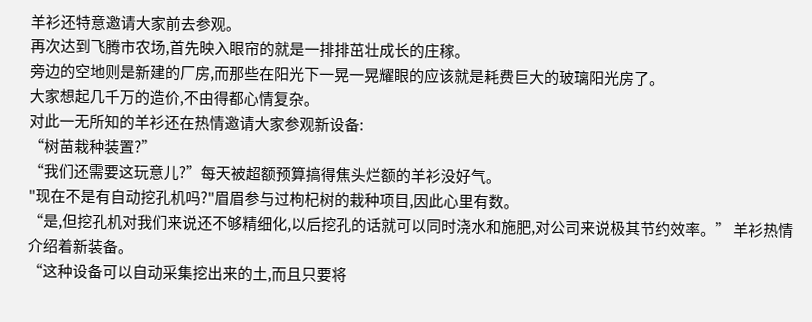羊衫还特意邀请大家前去参观。
再次达到飞腾市农场,首先映入眼帘的就是一排排茁壮成长的庄稼。
旁边的空地则是新建的厂房,而那些在阳光下一晃一晃耀眼的应该就是耗费巨大的玻璃阳光房了。
大家想起几千万的造价,不由得都心情复杂。
对此一无所知的羊衫还在热情邀请大家参观新设备:
“树苗栽种装置?”
“我们还需要这玩意儿?”每天被超额预算搞得焦头烂额的羊衫没好气。
"现在不是有自动挖孔机吗?"眉眉参与过枸杞树的栽种项目,因此心里有数。
“是,但挖孔机对我们来说还不够精细化,以后挖孔的话就可以同时浇水和施肥,对公司来说极其节约效率。” 羊衫热情介绍着新装备。
“这种设备可以自动采集挖出来的土,而且只要将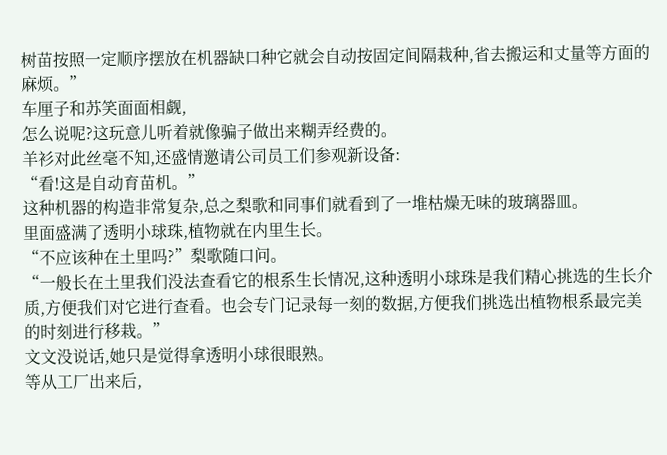树苗按照一定顺序摆放在机器缺口种它就会自动按固定间隔栽种,省去搬运和丈量等方面的麻烦。”
车厘子和苏笑面面相觑,
怎么说呢?这玩意儿听着就像骗子做出来糊弄经费的。
羊衫对此丝毫不知,还盛情邀请公司员工们参观新设备:
“看!这是自动育苗机。”
这种机器的构造非常复杂,总之梨歌和同事们就看到了一堆枯燥无味的玻璃器皿。
里面盛满了透明小球珠,植物就在内里生长。
“不应该种在土里吗?”梨歌随口问。
“一般长在土里我们没法查看它的根系生长情况,这种透明小球珠是我们精心挑选的生长介质,方便我们对它进行查看。也会专门记录每一刻的数据,方便我们挑选出植物根系最完美的时刻进行移栽。”
文文没说话,她只是觉得拿透明小球很眼熟。
等从工厂出来后,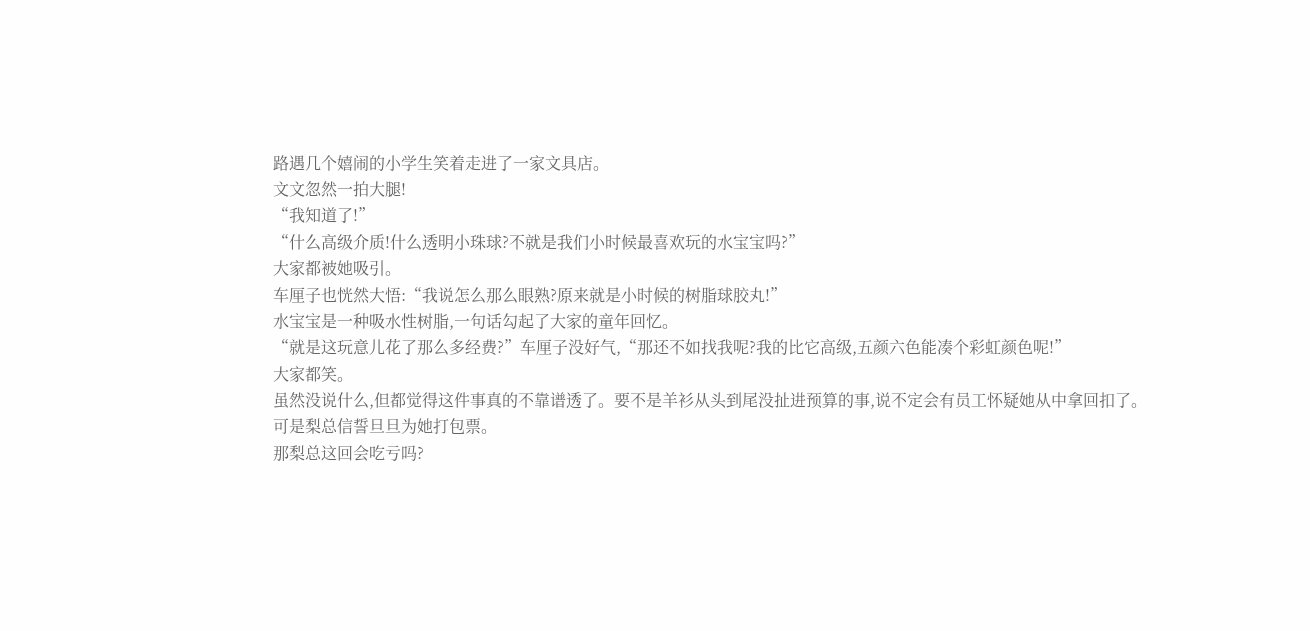路遇几个嬉闹的小学生笑着走进了一家文具店。
文文忽然一拍大腿!
“我知道了!”
“什么高级介质!什么透明小珠球?不就是我们小时候最喜欢玩的水宝宝吗?”
大家都被她吸引。
车厘子也恍然大悟:“我说怎么那么眼熟?原来就是小时候的树脂球胶丸!”
水宝宝是一种吸水性树脂,一句话勾起了大家的童年回忆。
“就是这玩意儿花了那么多经费?”车厘子没好气,“那还不如找我呢?我的比它高级,五颜六色能凑个彩虹颜色呢!”
大家都笑。
虽然没说什么,但都觉得这件事真的不靠谱透了。要不是羊衫从头到尾没扯进预算的事,说不定会有员工怀疑她从中拿回扣了。
可是梨总信誓旦旦为她打包票。
那梨总这回会吃亏吗?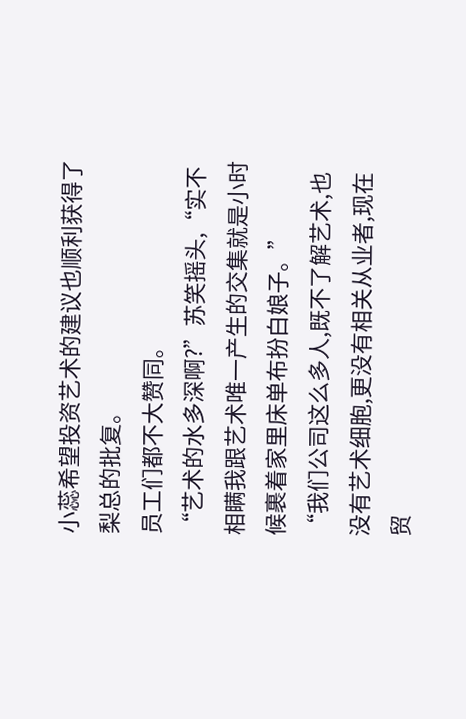小蕊希望投资艺术的建议也顺利获得了梨总的批复。
员工们都不大赞同。
“艺术的水多深啊?”苏笑摇头,“实不相瞒我跟艺术唯一产生的交集就是小时候裹着家里床单布扮白娘子。”
“我们公司这么多人,既不了解艺术,也没有艺术细胞,更没有相关从业者,现在贸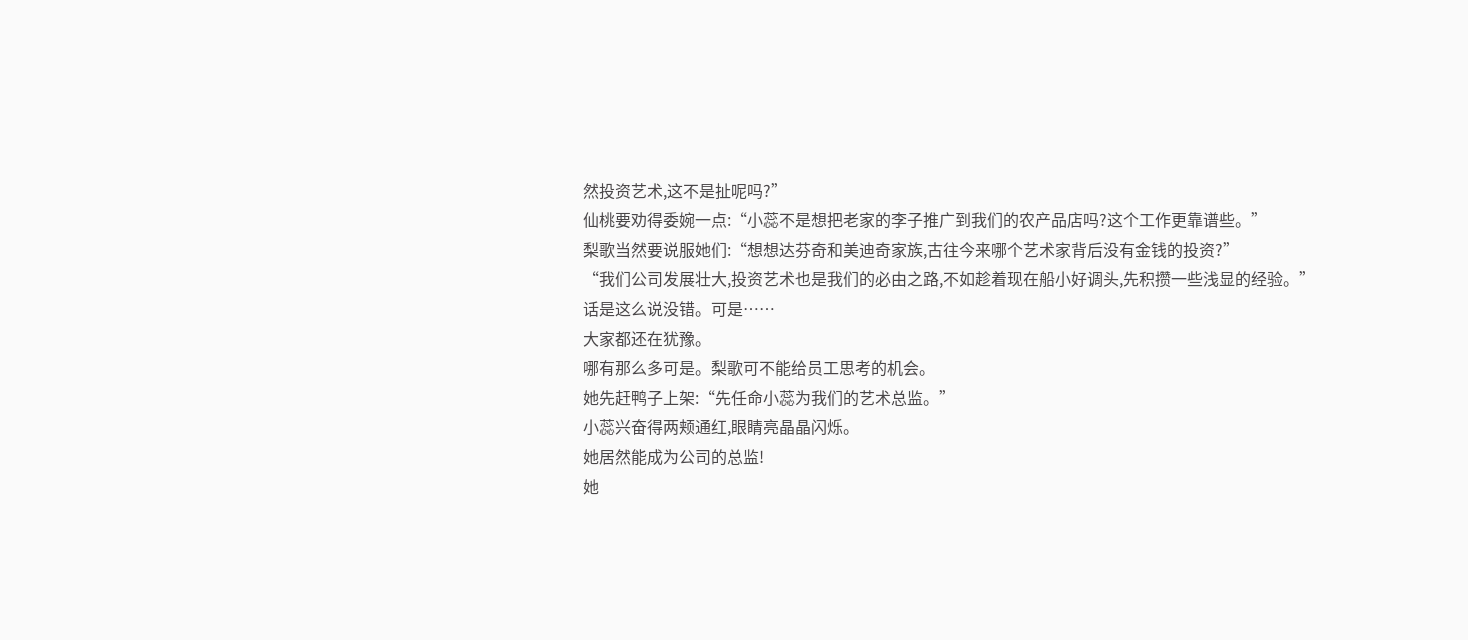然投资艺术,这不是扯呢吗?”
仙桃要劝得委婉一点:“小蕊不是想把老家的李子推广到我们的农产品店吗?这个工作更靠谱些。”
梨歌当然要说服她们:“想想达芬奇和美迪奇家族,古往今来哪个艺术家背后没有金钱的投资?”
“我们公司发展壮大,投资艺术也是我们的必由之路,不如趁着现在船小好调头,先积攒一些浅显的经验。”
话是这么说没错。可是……
大家都还在犹豫。
哪有那么多可是。梨歌可不能给员工思考的机会。
她先赶鸭子上架:“先任命小蕊为我们的艺术总监。”
小蕊兴奋得两颊通红,眼睛亮晶晶闪烁。
她居然能成为公司的总监!
她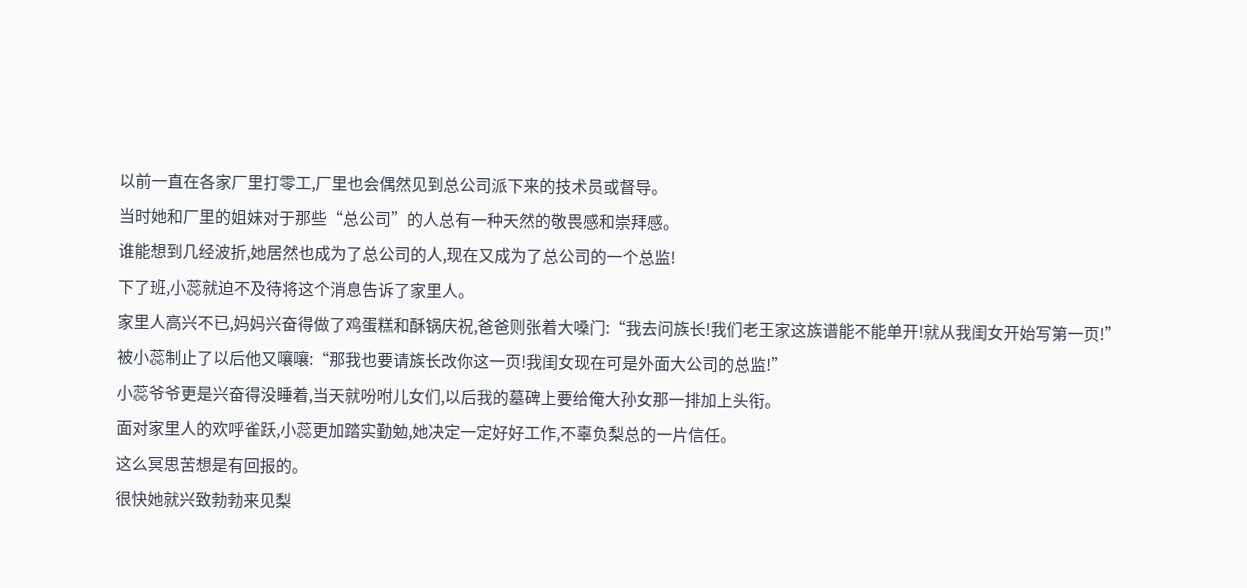以前一直在各家厂里打零工,厂里也会偶然见到总公司派下来的技术员或督导。
当时她和厂里的姐妹对于那些“总公司”的人总有一种天然的敬畏感和崇拜感。
谁能想到几经波折,她居然也成为了总公司的人,现在又成为了总公司的一个总监!
下了班,小蕊就迫不及待将这个消息告诉了家里人。
家里人高兴不已,妈妈兴奋得做了鸡蛋糕和酥锅庆祝,爸爸则张着大嗓门:“我去问族长!我们老王家这族谱能不能单开!就从我闺女开始写第一页!”
被小蕊制止了以后他又嚷嚷:“那我也要请族长改你这一页!我闺女现在可是外面大公司的总监!”
小蕊爷爷更是兴奋得没睡着,当天就吩咐儿女们,以后我的墓碑上要给俺大孙女那一排加上头衔。
面对家里人的欢呼雀跃,小蕊更加踏实勤勉,她决定一定好好工作,不辜负梨总的一片信任。
这么冥思苦想是有回报的。
很快她就兴致勃勃来见梨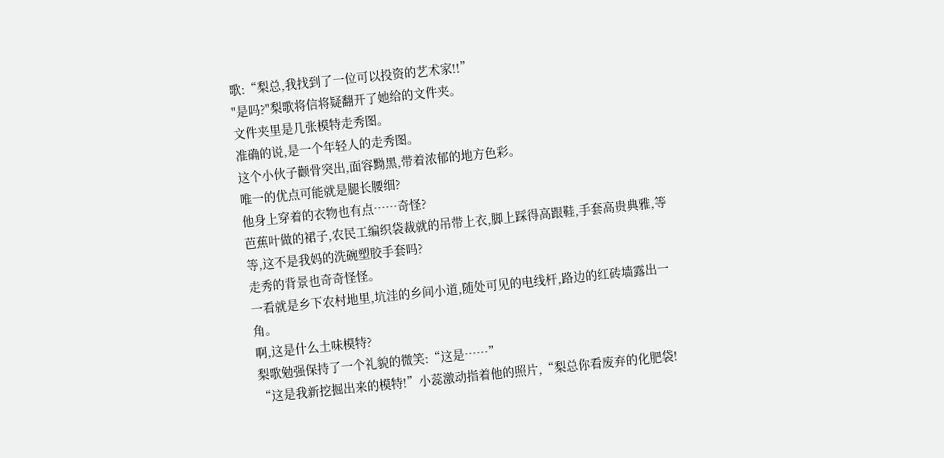歌:“梨总,我找到了一位可以投资的艺术家!!”
"是吗?"梨歌将信将疑翻开了她给的文件夹。
文件夹里是几张模特走秀图。
准确的说,是一个年轻人的走秀图。
这个小伙子颧骨突出,面容黝黑,带着浓郁的地方色彩。
唯一的优点可能就是腿长腰细?
他身上穿着的衣物也有点……奇怪?
芭蕉叶做的裙子,农民工编织袋裁就的吊带上衣,脚上踩得高跟鞋,手套高贵典雅,等等,这不是我妈的洗碗塑胶手套吗?
走秀的背景也奇奇怪怪。
一看就是乡下农村地里,坑洼的乡间小道,随处可见的电线杆,路边的红砖墙露出一角。
啊,这是什么土味模特?
梨歌勉强保持了一个礼貌的微笑:“这是……”
“这是我新挖掘出来的模特!”小蕊激动指着他的照片,“梨总你看废弃的化肥袋!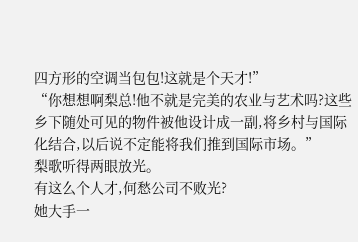四方形的空调当包包!这就是个天才!”
“你想想啊梨总!他不就是完美的农业与艺术吗?这些乡下随处可见的物件被他设计成一副,将乡村与国际化结合,以后说不定能将我们推到国际市场。”
梨歌听得两眼放光。
有这么个人才,何愁公司不败光?
她大手一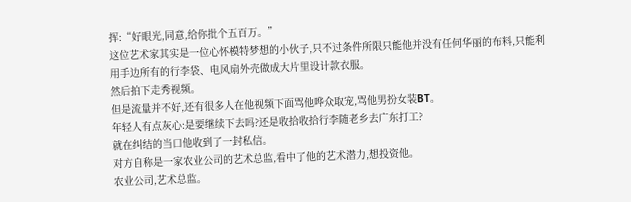挥:“好眼光,同意,给你批个五百万。”
这位艺术家其实是一位心怀模特梦想的小伙子,只不过条件所限只能他并没有任何华丽的布料,只能利用手边所有的行李袋、电风扇外壳做成大片里设计款衣服。
然后拍下走秀视频。
但是流量并不好,还有很多人在他视频下面骂他哗众取宠,骂他男扮女装BT。
年轻人有点灰心:是要继续下去吗?还是收拾收拾行李随老乡去广东打工?
就在纠结的当口他收到了一封私信。
对方自称是一家农业公司的艺术总监,看中了他的艺术潜力,想投资他。
农业公司,艺术总监。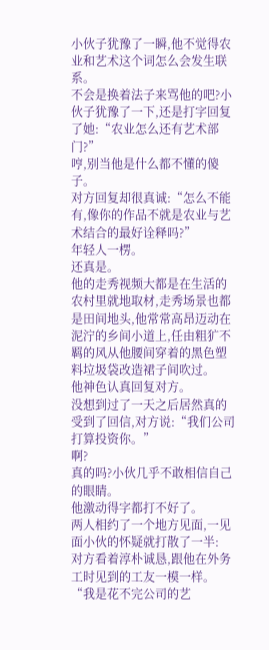小伙子犹豫了一瞬,他不觉得农业和艺术这个词怎么会发生联系。
不会是换着法子来骂他的吧?小伙子犹豫了一下,还是打字回复了她:“农业怎么还有艺术部门?”
哼,别当他是什么都不懂的傻子。
对方回复却很真诚:“怎么不能有,像你的作品不就是农业与艺术结合的最好诠释吗?”
年轻人一楞。
还真是。
他的走秀视频大都是在生活的农村里就地取材,走秀场景也都是田间地头,他常常高昂迈动在泥泞的乡间小道上,任由粗犷不羁的风从他腰间穿着的黑色塑料垃圾袋改造裙子间吹过。
他神色认真回复对方。
没想到过了一天之后居然真的受到了回信,对方说:“我们公司打算投资你。”
啊?
真的吗?小伙几乎不敢相信自己的眼睛。
他激动得字都打不好了。
两人相约了一个地方见面,一见面小伙的怀疑就打散了一半:
对方看着淳朴诚恳,跟他在外务工时见到的工友一模一样。
“我是花不完公司的艺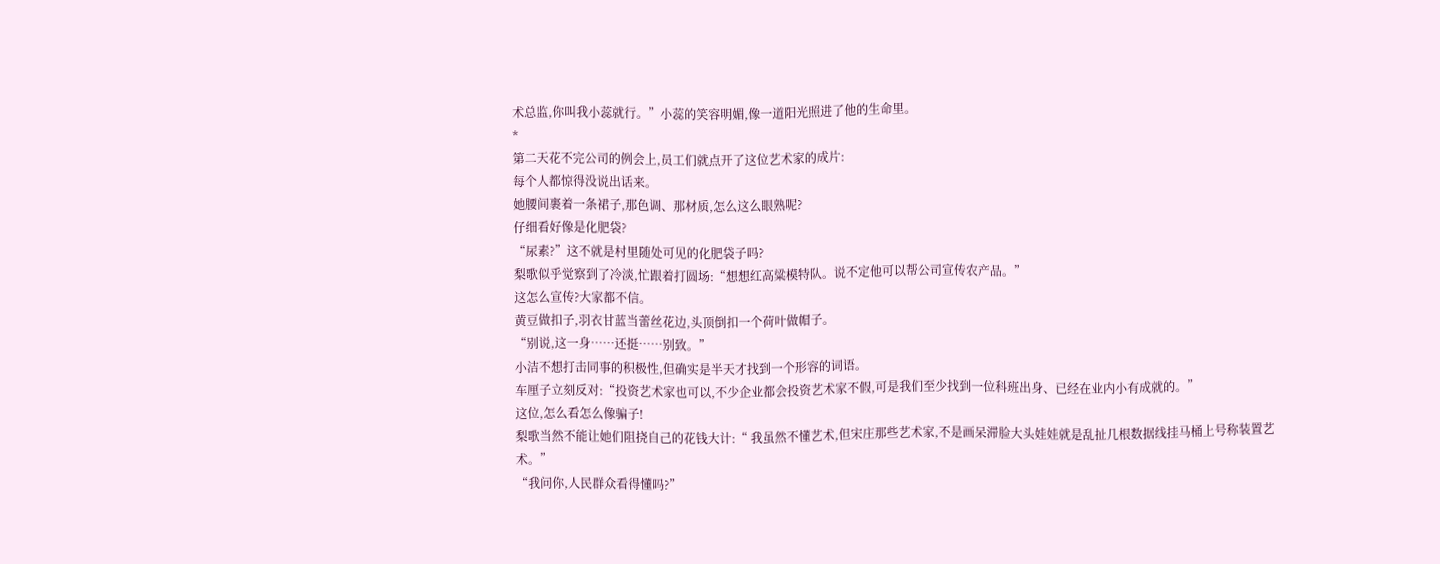术总监,你叫我小蕊就行。”小蕊的笑容明媚,像一道阳光照进了他的生命里。
*
第二天花不完公司的例会上,员工们就点开了这位艺术家的成片:
每个人都惊得没说出话来。
她腰间裹着一条裙子,那色调、那材质,怎么这么眼熟呢?
仔细看好像是化肥袋?
“尿素?”这不就是村里随处可见的化肥袋子吗?
梨歌似乎觉察到了冷淡,忙跟着打圆场:“想想红高粱模特队。说不定他可以帮公司宣传农产品。”
这怎么宣传?大家都不信。
黄豆做扣子,羽衣甘蓝当蕾丝花边,头顶倒扣一个荷叶做帽子。
“别说,这一身……还挺……别致。”
小洁不想打击同事的积极性,但确实是半天才找到一个形容的词语。
车厘子立刻反对:“投资艺术家也可以,不少企业都会投资艺术家不假,可是我们至少找到一位科班出身、已经在业内小有成就的。”
这位,怎么看怎么像骗子!
梨歌当然不能让她们阻挠自己的花钱大计:“ 我虽然不懂艺术,但宋庄那些艺术家,不是画呆滞脸大头娃娃就是乱扯几根数据线挂马桶上号称装置艺术。”
“我问你,人民群众看得懂吗?”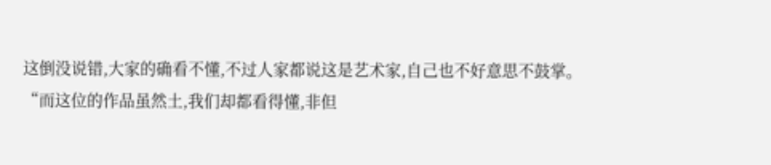这倒没说错,大家的确看不懂,不过人家都说这是艺术家,自己也不好意思不鼓掌。
“而这位的作品虽然土,我们却都看得懂,非但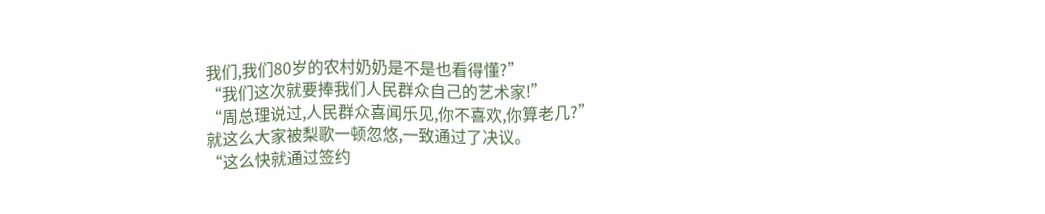我们,我们80岁的农村奶奶是不是也看得懂?”
“我们这次就要捧我们人民群众自己的艺术家!”
“周总理说过,人民群众喜闻乐见,你不喜欢,你算老几?”
就这么大家被梨歌一顿忽悠,一致通过了决议。
“这么快就通过签约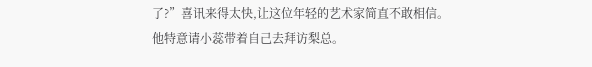了?”喜讯来得太快,让这位年轻的艺术家简直不敢相信。
他特意请小蕊带着自己去拜访梨总。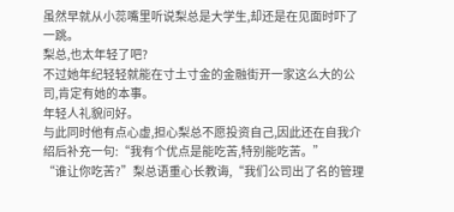虽然早就从小蕊嘴里听说梨总是大学生,却还是在见面时吓了一跳。
梨总,也太年轻了吧?
不过她年纪轻轻就能在寸土寸金的金融街开一家这么大的公司,肯定有她的本事。
年轻人礼貌问好。
与此同时他有点心虚,担心梨总不愿投资自己,因此还在自我介绍后补充一句:“我有个优点是能吃苦,特别能吃苦。”
“谁让你吃苦?”梨总语重心长教诲,“我们公司出了名的管理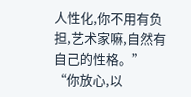人性化,你不用有负担,艺术家嘛,自然有自己的性格。”
“你放心,以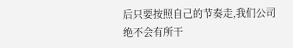后只要按照自己的节奏走,我们公司绝不会有所干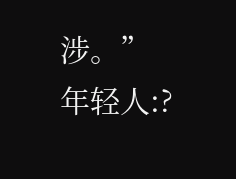涉。”
年轻人:?